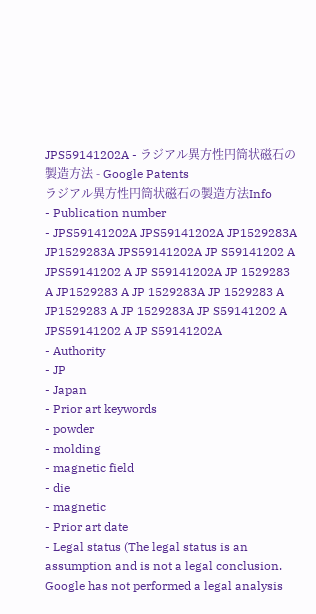JPS59141202A - ラジアル異方性円筒状磁石の製造方法 - Google Patents
ラジアル異方性円筒状磁石の製造方法Info
- Publication number
- JPS59141202A JPS59141202A JP1529283A JP1529283A JPS59141202A JP S59141202 A JPS59141202 A JP S59141202A JP 1529283 A JP1529283 A JP 1529283A JP 1529283 A JP1529283 A JP 1529283A JP S59141202 A JPS59141202 A JP S59141202A
- Authority
- JP
- Japan
- Prior art keywords
- powder
- molding
- magnetic field
- die
- magnetic
- Prior art date
- Legal status (The legal status is an assumption and is not a legal conclusion. Google has not performed a legal analysis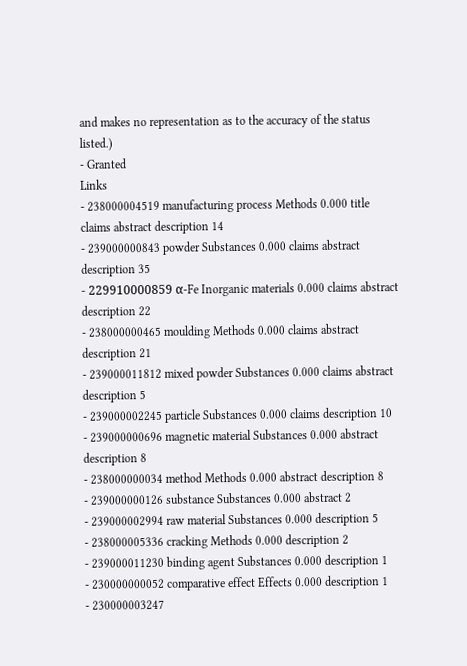and makes no representation as to the accuracy of the status listed.)
- Granted
Links
- 238000004519 manufacturing process Methods 0.000 title claims abstract description 14
- 239000000843 powder Substances 0.000 claims abstract description 35
- 229910000859 α-Fe Inorganic materials 0.000 claims abstract description 22
- 238000000465 moulding Methods 0.000 claims abstract description 21
- 239000011812 mixed powder Substances 0.000 claims abstract description 5
- 239000002245 particle Substances 0.000 claims description 10
- 239000000696 magnetic material Substances 0.000 abstract description 8
- 238000000034 method Methods 0.000 abstract description 8
- 239000000126 substance Substances 0.000 abstract 2
- 239000002994 raw material Substances 0.000 description 5
- 238000005336 cracking Methods 0.000 description 2
- 239000011230 binding agent Substances 0.000 description 1
- 230000000052 comparative effect Effects 0.000 description 1
- 230000003247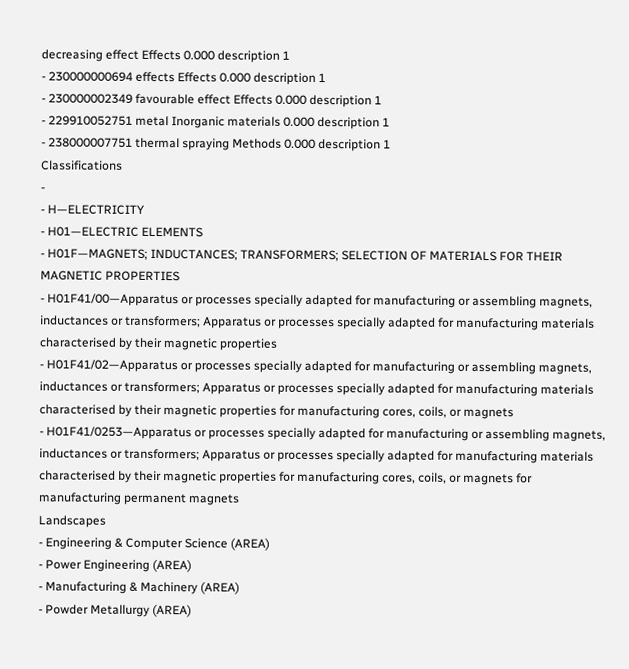decreasing effect Effects 0.000 description 1
- 230000000694 effects Effects 0.000 description 1
- 230000002349 favourable effect Effects 0.000 description 1
- 229910052751 metal Inorganic materials 0.000 description 1
- 238000007751 thermal spraying Methods 0.000 description 1
Classifications
-
- H—ELECTRICITY
- H01—ELECTRIC ELEMENTS
- H01F—MAGNETS; INDUCTANCES; TRANSFORMERS; SELECTION OF MATERIALS FOR THEIR MAGNETIC PROPERTIES
- H01F41/00—Apparatus or processes specially adapted for manufacturing or assembling magnets, inductances or transformers; Apparatus or processes specially adapted for manufacturing materials characterised by their magnetic properties
- H01F41/02—Apparatus or processes specially adapted for manufacturing or assembling magnets, inductances or transformers; Apparatus or processes specially adapted for manufacturing materials characterised by their magnetic properties for manufacturing cores, coils, or magnets
- H01F41/0253—Apparatus or processes specially adapted for manufacturing or assembling magnets, inductances or transformers; Apparatus or processes specially adapted for manufacturing materials characterised by their magnetic properties for manufacturing cores, coils, or magnets for manufacturing permanent magnets
Landscapes
- Engineering & Computer Science (AREA)
- Power Engineering (AREA)
- Manufacturing & Machinery (AREA)
- Powder Metallurgy (AREA)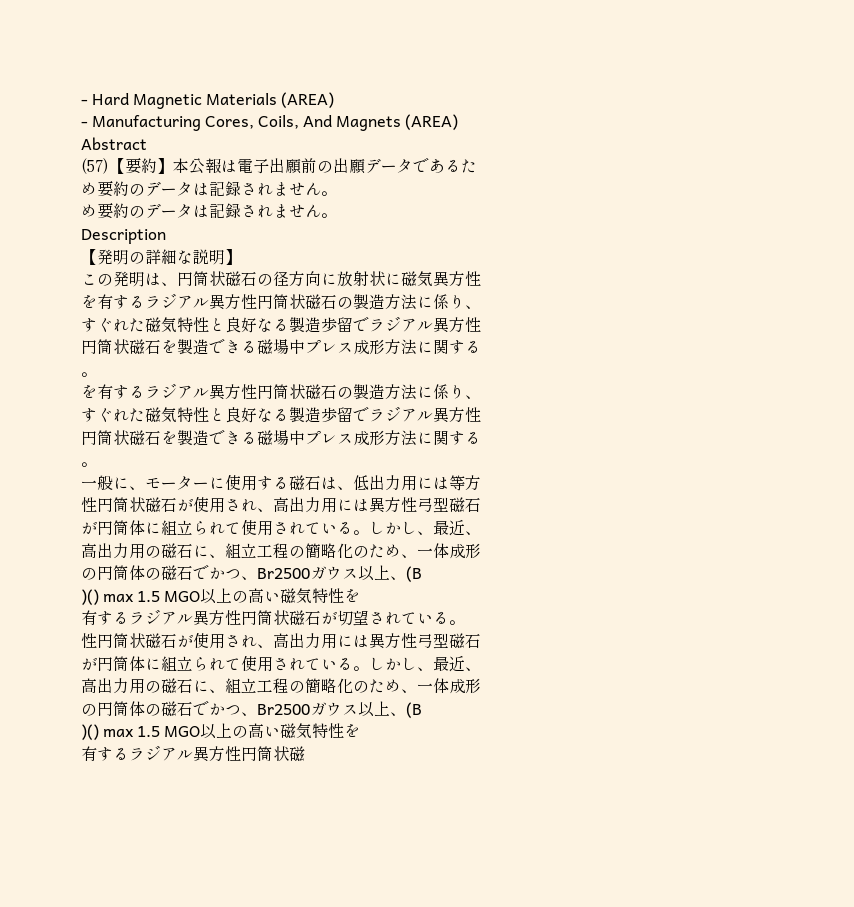- Hard Magnetic Materials (AREA)
- Manufacturing Cores, Coils, And Magnets (AREA)
Abstract
(57)【要約】本公報は電子出願前の出願データであるた
め要約のデータは記録されません。
め要約のデータは記録されません。
Description
【発明の詳細な説明】
この発明は、円筒状磁石の径方向に放射状に磁気異方性
を有するラジアル異方性円筒状磁石の製造方法に係り、
すぐれた磁気特性と良好なる製造歩留でラジアル異方性
円筒状磁石を製造できる磁場中プレス成形方法に関する
。
を有するラジアル異方性円筒状磁石の製造方法に係り、
すぐれた磁気特性と良好なる製造歩留でラジアル異方性
円筒状磁石を製造できる磁場中プレス成形方法に関する
。
一般に、モーターに使用する磁石は、低出力用には等方
性円筒状磁石が使用され、高出力用には異方性弓型磁石
が円筒体に組立られて使用されている。しかし、最近、
高出力用の磁石に、組立工程の簡略化のため、一体成形
の円筒体の磁石でかつ、Br2500ガウス以上、(B
)() max 1.5 MGO以上の高い磁気特性を
有するラジアル異方性円筒状磁石が切望されている。
性円筒状磁石が使用され、高出力用には異方性弓型磁石
が円筒体に組立られて使用されている。しかし、最近、
高出力用の磁石に、組立工程の簡略化のため、一体成形
の円筒体の磁石でかつ、Br2500ガウス以上、(B
)() max 1.5 MGO以上の高い磁気特性を
有するラジアル異方性円筒状磁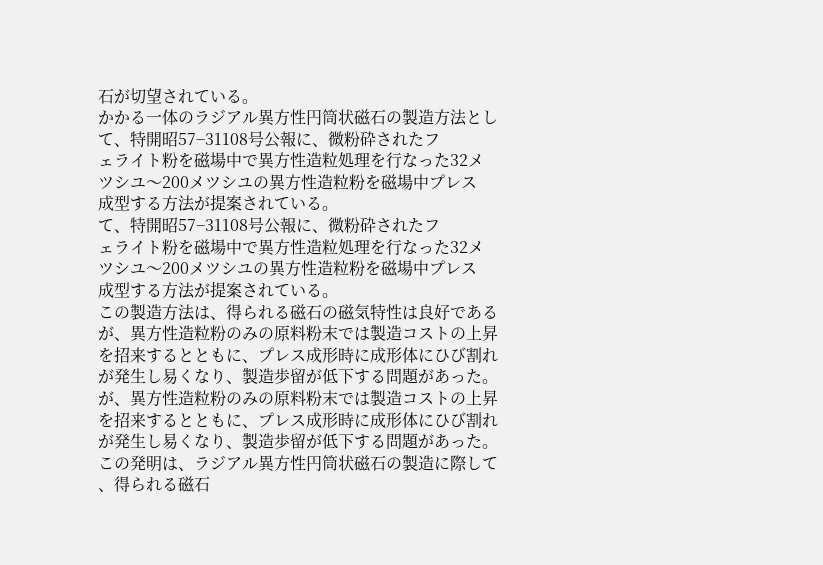石が切望されている。
かかる一体のラジアル異方性円筒状磁石の製造方法とし
て、特開昭57−31108号公報に、微粉砕されたフ
ェライト粉を磁場中で異方性造粒処理を行なった32メ
ツシユ〜200メツシユの異方性造粒粉を磁場中プレス
成型する方法が提案されている。
て、特開昭57−31108号公報に、微粉砕されたフ
ェライト粉を磁場中で異方性造粒処理を行なった32メ
ツシユ〜200メツシユの異方性造粒粉を磁場中プレス
成型する方法が提案されている。
この製造方法は、得られる磁石の磁気特性は良好である
が、異方性造粒粉のみの原料粉末では製造コストの上昇
を招来するとともに、プレス成形時に成形体にひび割れ
が発生し易くなり、製造歩留が低下する問題があった。
が、異方性造粒粉のみの原料粉末では製造コストの上昇
を招来するとともに、プレス成形時に成形体にひび割れ
が発生し易くなり、製造歩留が低下する問題があった。
この発明は、ラジアル異方性円筒状磁石の製造に際して
、得られる磁石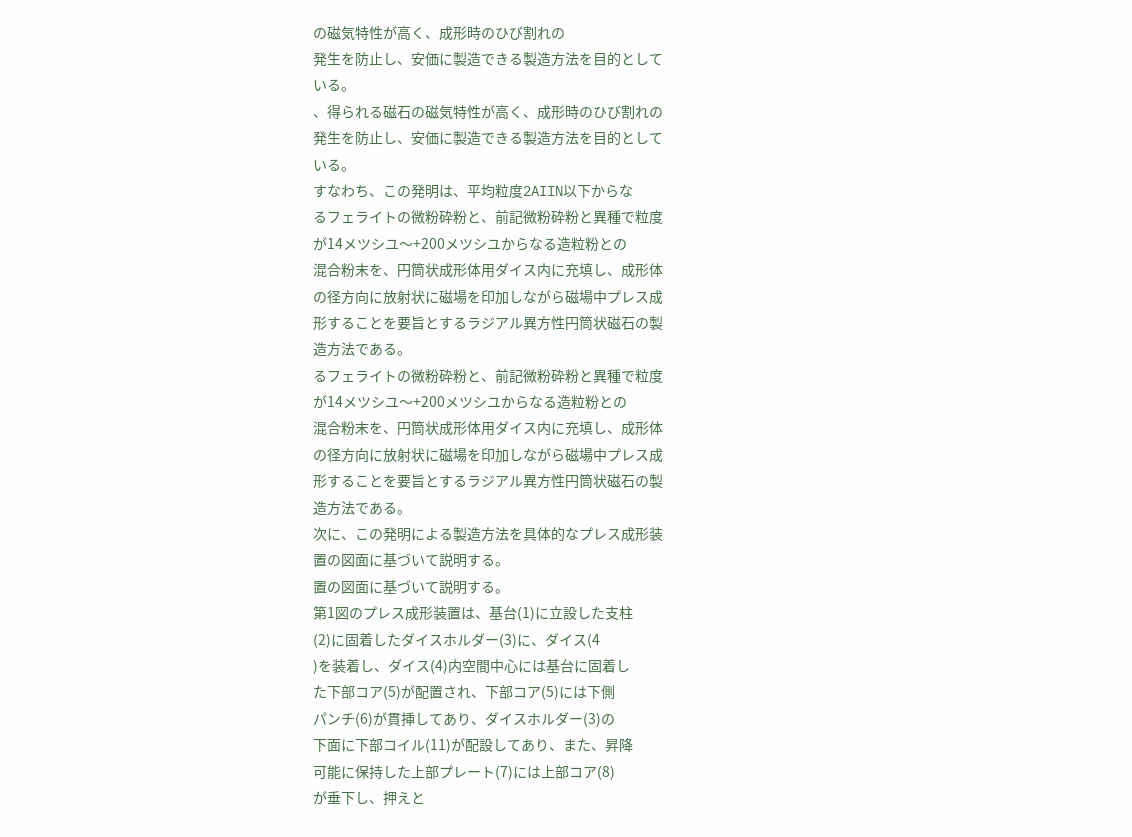の磁気特性が高く、成形時のひび割れの
発生を防止し、安価に製造できる製造方法を目的として
いる。
、得られる磁石の磁気特性が高く、成形時のひび割れの
発生を防止し、安価に製造できる製造方法を目的として
いる。
すなわち、この発明は、平均粒度2AIIN以下からな
るフェライトの微粉砕粉と、前記微粉砕粉と異種で粒度
が14メツシユ〜+200メツシユからなる造粒粉との
混合粉末を、円筒状成形体用ダイス内に充填し、成形体
の径方向に放射状に磁場を印加しながら磁場中プレス成
形することを要旨とするラジアル異方性円筒状磁石の製
造方法である。
るフェライトの微粉砕粉と、前記微粉砕粉と異種で粒度
が14メツシユ〜+200メツシユからなる造粒粉との
混合粉末を、円筒状成形体用ダイス内に充填し、成形体
の径方向に放射状に磁場を印加しながら磁場中プレス成
形することを要旨とするラジアル異方性円筒状磁石の製
造方法である。
次に、この発明による製造方法を具体的なプレス成形装
置の図面に基づいて説明する。
置の図面に基づいて説明する。
第1図のプレス成形装置は、基台(1)に立設した支柱
(2)に固着したダイスホルダー(3)に、ダイス(4
)を装着し、ダイス(4)内空間中心には基台に固着し
た下部コア(5)が配置され、下部コア(5)には下側
パンチ(6)が貫挿してあり、ダイスホルダー(3)の
下面に下部コイル(11)が配設してあり、また、昇降
可能に保持した上部プレート(7)には上部コア(8)
が垂下し、押えと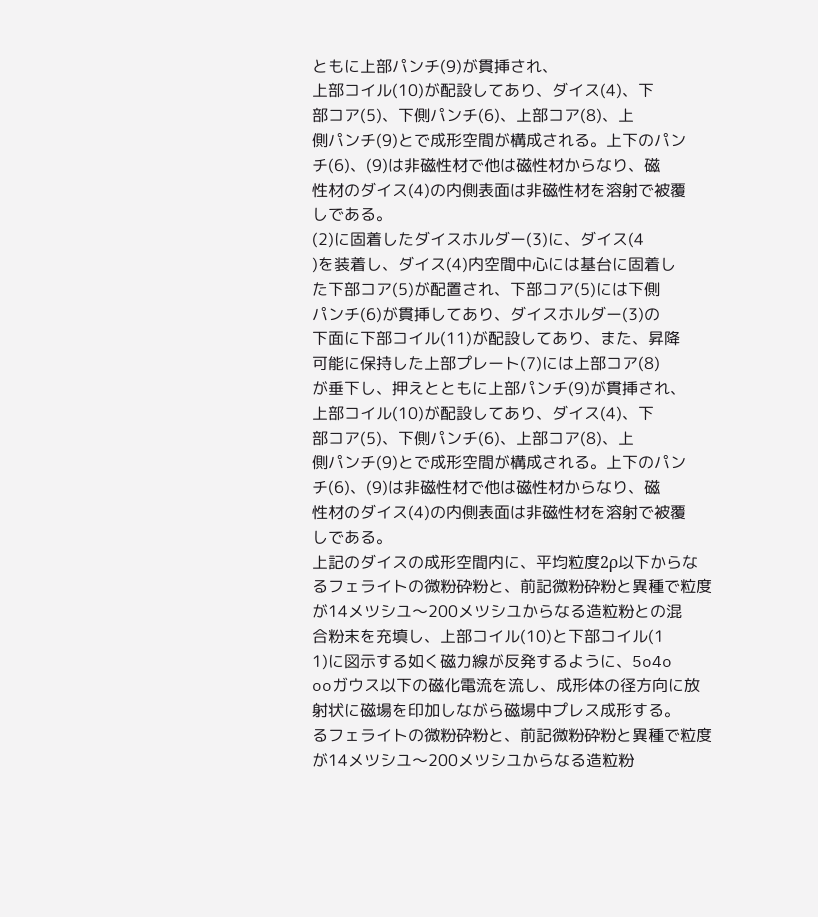ともに上部パンチ(9)が貫挿され、
上部コイル(10)が配設してあり、ダイス(4)、下
部コア(5)、下側パンチ(6)、上部コア(8)、上
側パンチ(9)とで成形空間が構成される。上下のパン
チ(6)、(9)は非磁性材で他は磁性材からなり、磁
性材のダイス(4)の内側表面は非磁性材を溶射で被覆
しである。
(2)に固着したダイスホルダー(3)に、ダイス(4
)を装着し、ダイス(4)内空間中心には基台に固着し
た下部コア(5)が配置され、下部コア(5)には下側
パンチ(6)が貫挿してあり、ダイスホルダー(3)の
下面に下部コイル(11)が配設してあり、また、昇降
可能に保持した上部プレート(7)には上部コア(8)
が垂下し、押えとともに上部パンチ(9)が貫挿され、
上部コイル(10)が配設してあり、ダイス(4)、下
部コア(5)、下側パンチ(6)、上部コア(8)、上
側パンチ(9)とで成形空間が構成される。上下のパン
チ(6)、(9)は非磁性材で他は磁性材からなり、磁
性材のダイス(4)の内側表面は非磁性材を溶射で被覆
しである。
上記のダイスの成形空間内に、平均粒度2ρ以下からな
るフェライトの微粉砕粉と、前記微粉砕粉と異種で粒度
が14メツシユ〜200メツシユからなる造粒粉との混
合粉末を充填し、上部コイル(10)と下部コイル(1
1)に図示する如く磁力線が反発するように、5o4o
ooガウス以下の磁化電流を流し、成形体の径方向に放
射状に磁場を印加しながら磁場中プレス成形する。
るフェライトの微粉砕粉と、前記微粉砕粉と異種で粒度
が14メツシユ〜200メツシユからなる造粒粉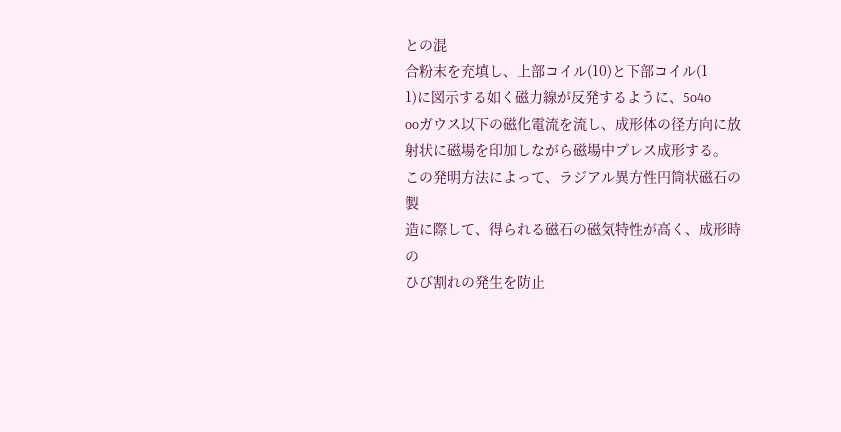との混
合粉末を充填し、上部コイル(10)と下部コイル(1
1)に図示する如く磁力線が反発するように、5o4o
ooガウス以下の磁化電流を流し、成形体の径方向に放
射状に磁場を印加しながら磁場中プレス成形する。
この発明方法によって、ラジアル異方性円筒状磁石の製
造に際して、得られる磁石の磁気特性が高く、成形時の
ひび割れの発生を防止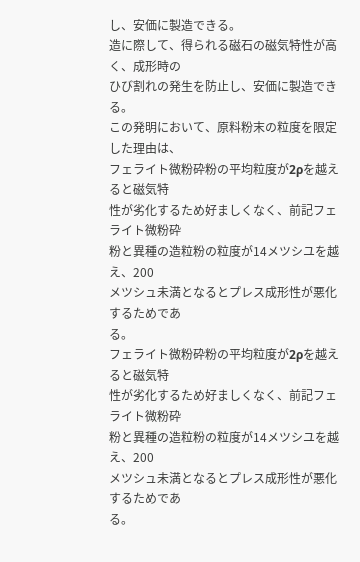し、安価に製造できる。
造に際して、得られる磁石の磁気特性が高く、成形時の
ひび割れの発生を防止し、安価に製造できる。
この発明において、原料粉末の粒度を限定した理由は、
フェライト微粉砕粉の平均粒度が2ρを越えると磁気特
性が劣化するため好ましくなく、前記フェライト微粉砕
粉と異種の造粒粉の粒度が14メツシユを越え、200
メツシュ未満となるとプレス成形性が悪化するためであ
る。
フェライト微粉砕粉の平均粒度が2ρを越えると磁気特
性が劣化するため好ましくなく、前記フェライト微粉砕
粉と異種の造粒粉の粒度が14メツシユを越え、200
メツシュ未満となるとプレス成形性が悪化するためであ
る。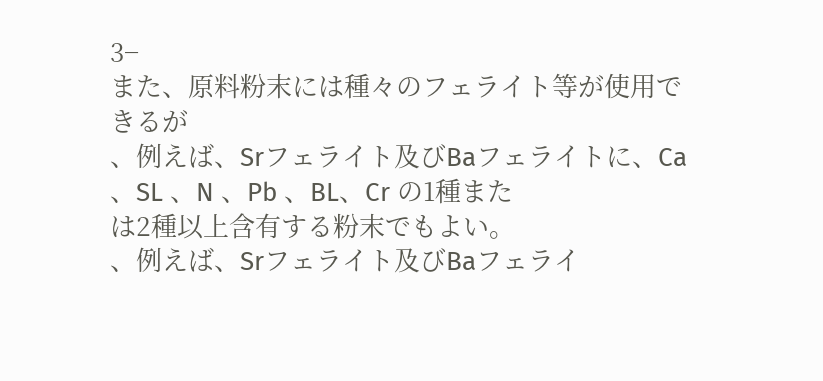3−
また、原料粉末には種々のフェライト等が使用できるが
、例えば、Srフェライト及びBaフェライトに、Ca
、SL 、N 、Pb 、BL、Cr の1種また
は2種以上含有する粉末でもよい。
、例えば、Srフェライト及びBaフェライ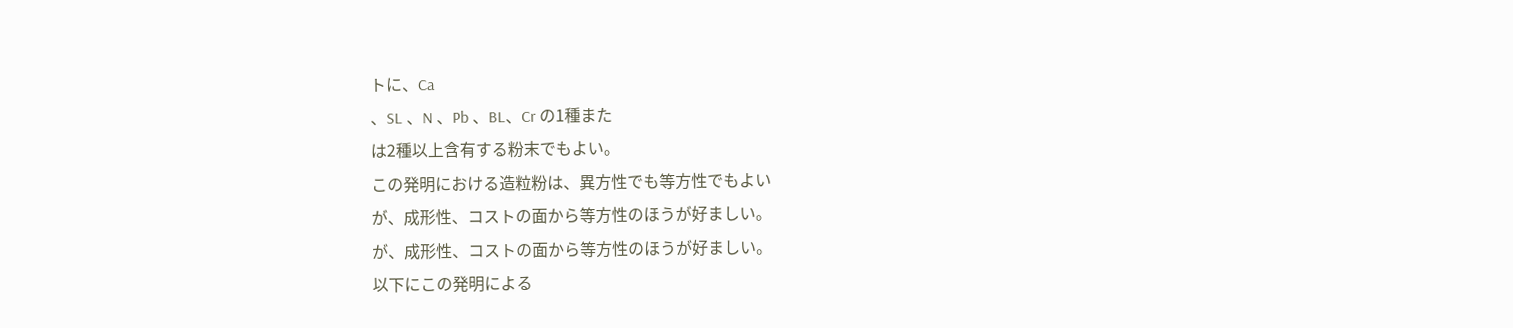トに、Ca
、SL 、N 、Pb 、BL、Cr の1種また
は2種以上含有する粉末でもよい。
この発明における造粒粉は、異方性でも等方性でもよい
が、成形性、コストの面から等方性のほうが好ましい。
が、成形性、コストの面から等方性のほうが好ましい。
以下にこの発明による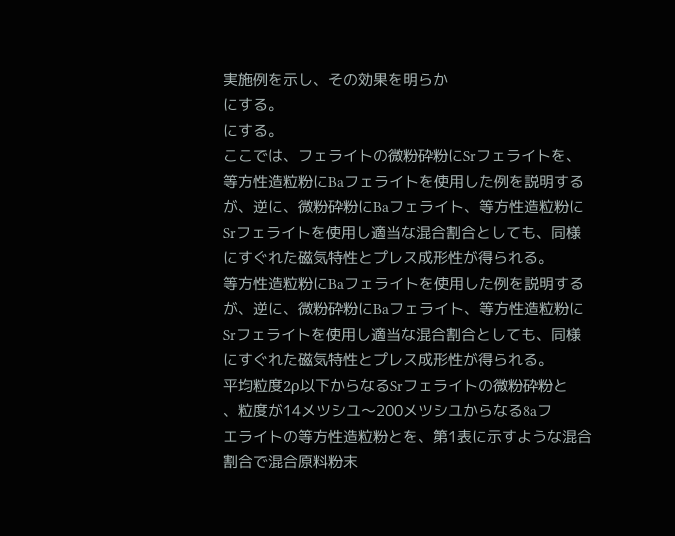実施例を示し、その効果を明らか
にする。
にする。
ここでは、フェライトの微粉砕粉にSrフェライトを、
等方性造粒粉にBaフェライトを使用した例を説明する
が、逆に、微粉砕粉にBaフェライト、等方性造粒粉に
Srフェライトを使用し適当な混合割合としても、同様
にすぐれた磁気特性とプレス成形性が得られる。
等方性造粒粉にBaフェライトを使用した例を説明する
が、逆に、微粉砕粉にBaフェライト、等方性造粒粉に
Srフェライトを使用し適当な混合割合としても、同様
にすぐれた磁気特性とプレス成形性が得られる。
平均粒度2ρ以下からなるSrフェライトの微粉砕粉と
、粒度が14メツシユ〜200メツシユからなる8aフ
エライトの等方性造粒粉とを、第1表に示すような混合
割合で混合原料粉末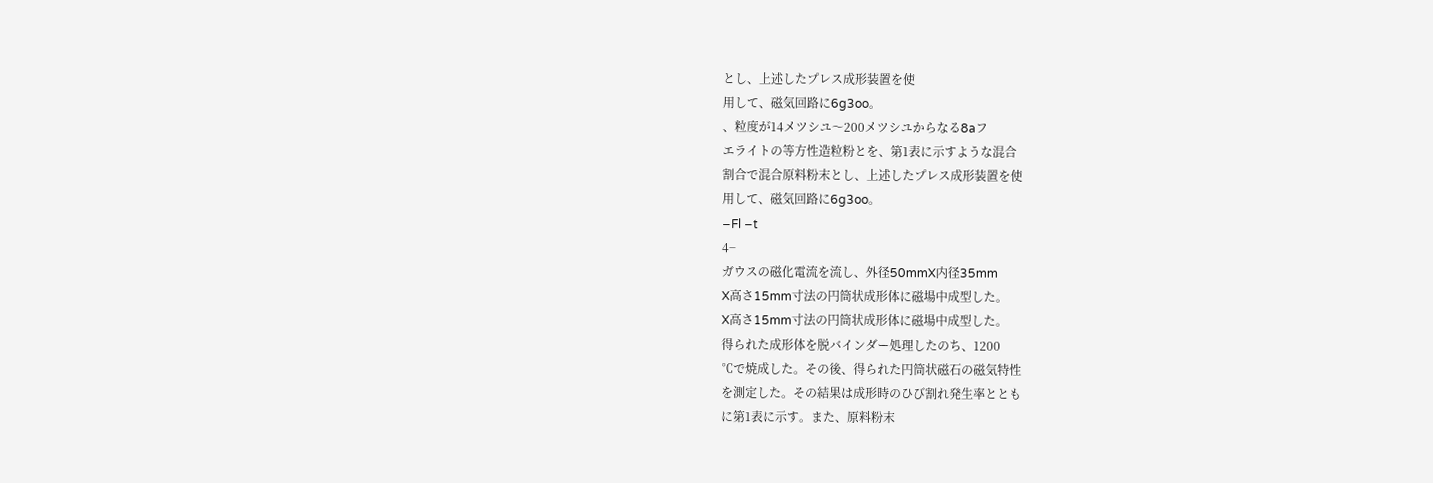とし、上述したプレス成形装置を使
用して、磁気回路に6g3oo。
、粒度が14メツシユ〜200メツシユからなる8aフ
エライトの等方性造粒粉とを、第1表に示すような混合
割合で混合原料粉末とし、上述したプレス成形装置を使
用して、磁気回路に6g3oo。
−Fl −t
4−
ガウスの磁化電流を流し、外径50mmX内径35mm
X高さ15mm寸法の円筒状成形体に磁場中成型した。
X高さ15mm寸法の円筒状成形体に磁場中成型した。
得られた成形体を脱バインダー処理したのち、1200
℃で焼成した。その後、得られた円筒状磁石の磁気特性
を測定した。その結果は成形時のひび割れ発生率ととも
に第1表に示す。また、原料粉末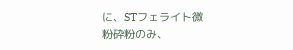に、STフェライト微
粉砕粉のみ、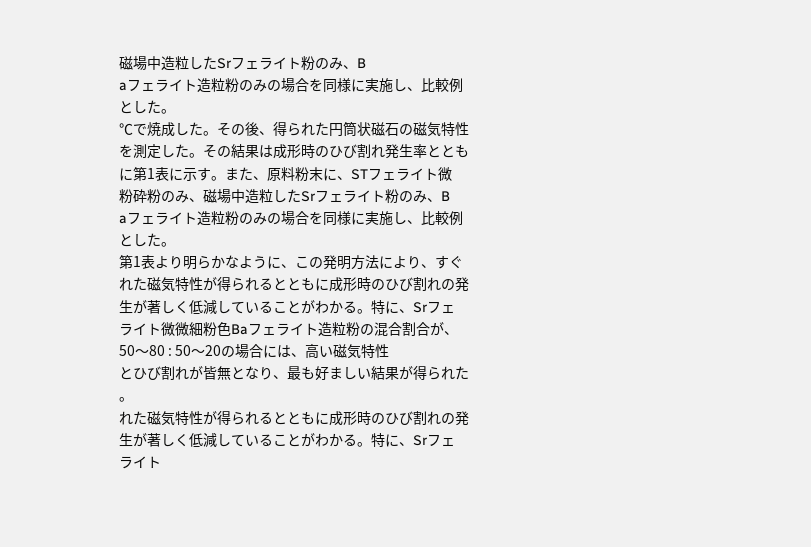磁場中造粒したSrフェライト粉のみ、B
aフェライト造粒粉のみの場合を同様に実施し、比較例
とした。
℃で焼成した。その後、得られた円筒状磁石の磁気特性
を測定した。その結果は成形時のひび割れ発生率ととも
に第1表に示す。また、原料粉末に、STフェライト微
粉砕粉のみ、磁場中造粒したSrフェライト粉のみ、B
aフェライト造粒粉のみの場合を同様に実施し、比較例
とした。
第1表より明らかなように、この発明方法により、すぐ
れた磁気特性が得られるとともに成形時のひび割れの発
生が著しく低減していることがわかる。特に、Srフェ
ライト微微細粉色Baフェライト造粒粉の混合割合が、
50〜80 : 50〜20の場合には、高い磁気特性
とひび割れが皆無となり、最も好ましい結果が得られた
。
れた磁気特性が得られるとともに成形時のひび割れの発
生が著しく低減していることがわかる。特に、Srフェ
ライト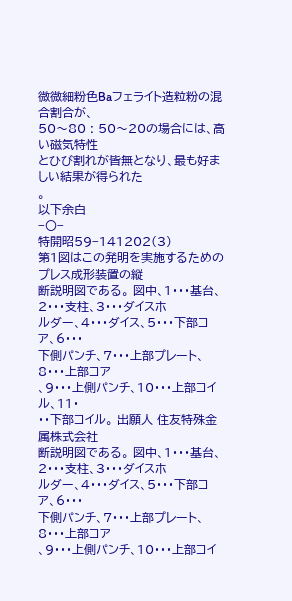微微細粉色Baフェライト造粒粉の混合割合が、
50〜80 : 50〜20の場合には、高い磁気特性
とひび割れが皆無となり、最も好ましい結果が得られた
。
以下余白
−〇−
特開昭59−141202(3)
第1図はこの発明を実施するためのプレス成形装置の縦
断説明図である。 図中、1・・・基台、2・・・支柱、3・・・ダイスホ
ルダー、4・・・ダイス、5・・・下部コア、6・・・
下側パンチ、7・・・上部プレート、8・・・上部コア
、9・・・上側パンチ、10・・・上部コイル、11・
・・下部コイル。 出願人 住友特殊金属株式会社
断説明図である。 図中、1・・・基台、2・・・支柱、3・・・ダイスホ
ルダー、4・・・ダイス、5・・・下部コア、6・・・
下側パンチ、7・・・上部プレート、8・・・上部コア
、9・・・上側パンチ、10・・・上部コイ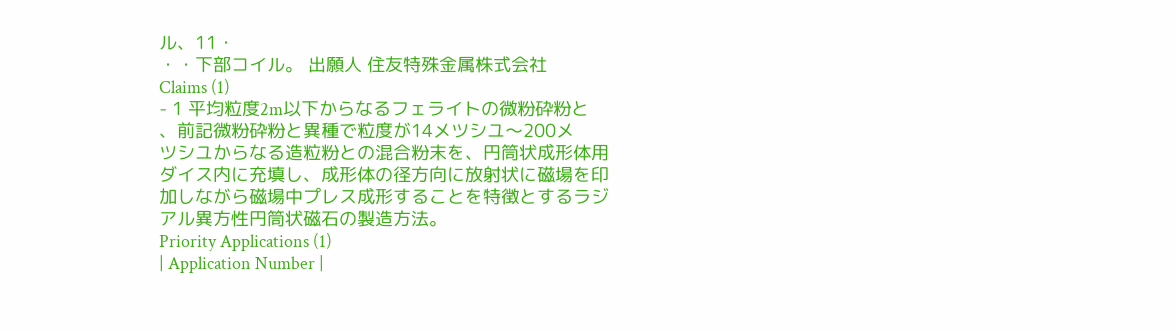ル、11・
・・下部コイル。 出願人 住友特殊金属株式会社
Claims (1)
- 1 平均粒度2m以下からなるフェライトの微粉砕粉と
、前記微粉砕粉と異種で粒度が14メツシユ〜200メ
ツシユからなる造粒粉との混合粉末を、円筒状成形体用
ダイス内に充填し、成形体の径方向に放射状に磁場を印
加しながら磁場中プレス成形することを特徴とするラジ
アル異方性円筒状磁石の製造方法。
Priority Applications (1)
| Application Number |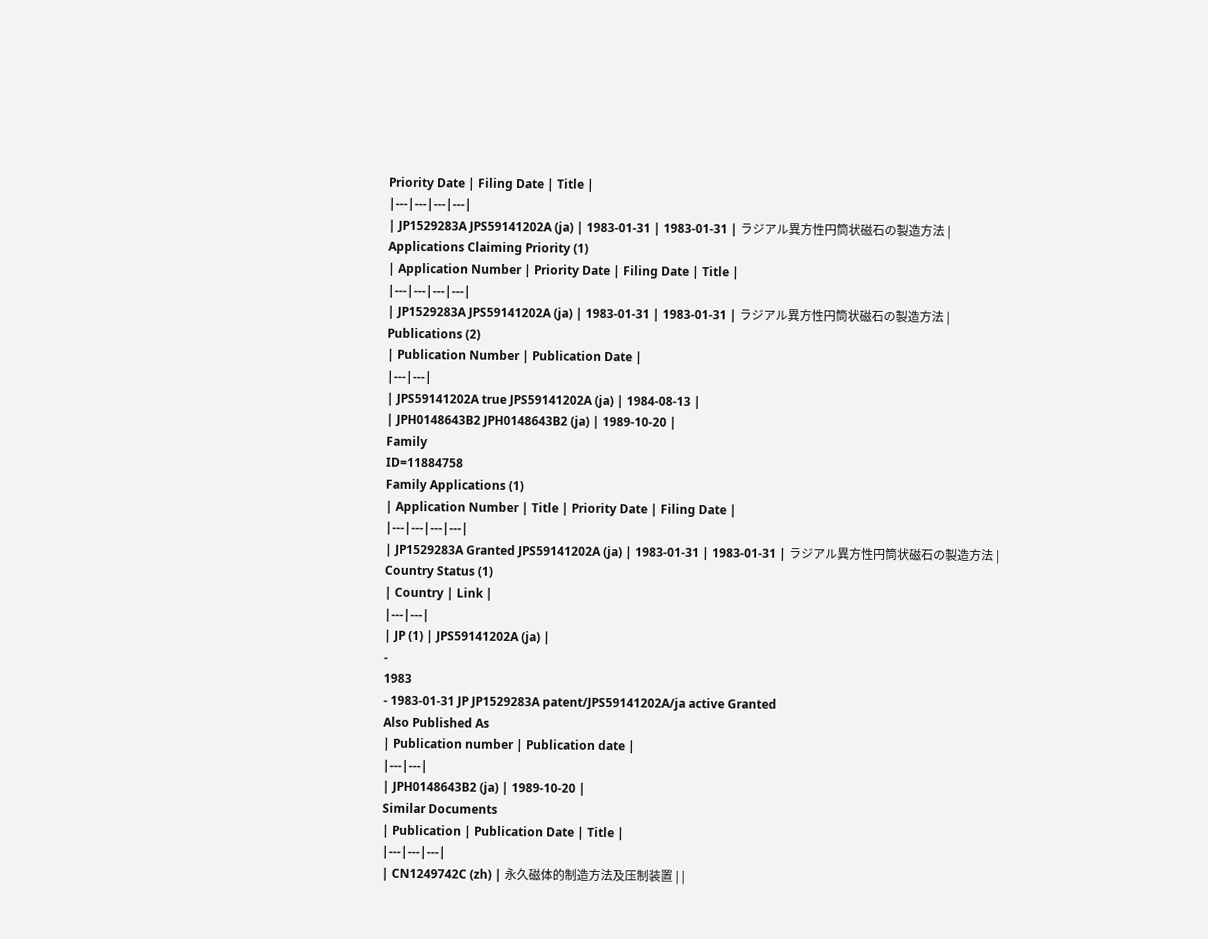Priority Date | Filing Date | Title |
|---|---|---|---|
| JP1529283A JPS59141202A (ja) | 1983-01-31 | 1983-01-31 | ラジアル異方性円筒状磁石の製造方法 |
Applications Claiming Priority (1)
| Application Number | Priority Date | Filing Date | Title |
|---|---|---|---|
| JP1529283A JPS59141202A (ja) | 1983-01-31 | 1983-01-31 | ラジアル異方性円筒状磁石の製造方法 |
Publications (2)
| Publication Number | Publication Date |
|---|---|
| JPS59141202A true JPS59141202A (ja) | 1984-08-13 |
| JPH0148643B2 JPH0148643B2 (ja) | 1989-10-20 |
Family
ID=11884758
Family Applications (1)
| Application Number | Title | Priority Date | Filing Date |
|---|---|---|---|
| JP1529283A Granted JPS59141202A (ja) | 1983-01-31 | 1983-01-31 | ラジアル異方性円筒状磁石の製造方法 |
Country Status (1)
| Country | Link |
|---|---|
| JP (1) | JPS59141202A (ja) |
-
1983
- 1983-01-31 JP JP1529283A patent/JPS59141202A/ja active Granted
Also Published As
| Publication number | Publication date |
|---|---|
| JPH0148643B2 (ja) | 1989-10-20 |
Similar Documents
| Publication | Publication Date | Title |
|---|---|---|
| CN1249742C (zh) | 永久磁体的制造方法及压制装置 | |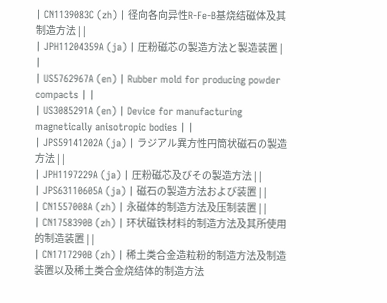| CN1139083C (zh) | 径向各向异性R-Fe-B基烧结磁体及其制造方法 | |
| JPH11204359A (ja) | 圧粉磁芯の製造方法と製造装置 | |
| US5762967A (en) | Rubber mold for producing powder compacts | |
| US3085291A (en) | Device for manufacturing magnetically anisotropic bodies | |
| JPS59141202A (ja) | ラジアル異方性円筒状磁石の製造方法 | |
| JPH1197229A (ja) | 圧粉磁芯及びその製造方法 | |
| JPS63110605A (ja) | 磁石の製造方法および装置 | |
| CN1557008A (zh) | 永磁体的制造方法及压制装置 | |
| CN1758390B (zh) | 环状磁铁材料的制造方法及其所使用的制造装置 | |
| CN1717290B (zh) | 稀土类合金造粒粉的制造方法及制造装置以及稀土类合金烧结体的制造方法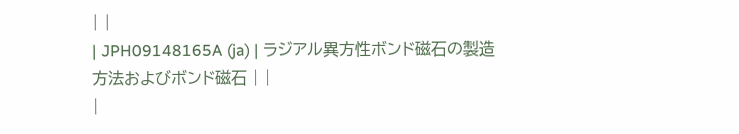| |
| JPH09148165A (ja) | ラジアル異方性ボンド磁石の製造方法およびボンド磁石 | |
|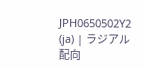JPH0650502Y2 (ja) | ラジアル配向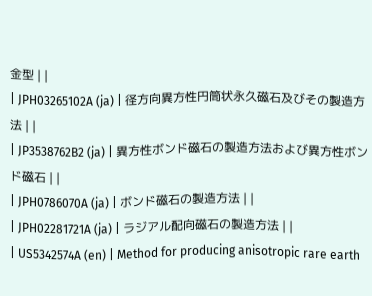金型 | |
| JPH03265102A (ja) | 径方向異方性円筒状永久磁石及びその製造方法 | |
| JP3538762B2 (ja) | 異方性ボンド磁石の製造方法および異方性ボンド磁石 | |
| JPH0786070A (ja) | ボンド磁石の製造方法 | |
| JPH02281721A (ja) | ラジアル配向磁石の製造方法 | |
| US5342574A (en) | Method for producing anisotropic rare earth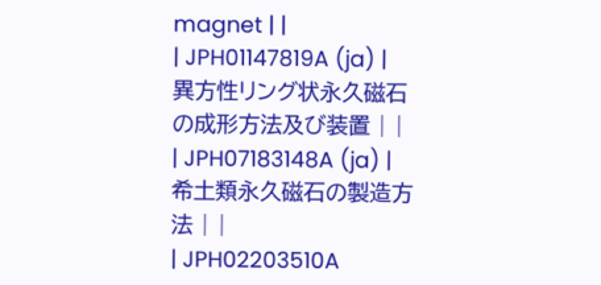magnet | |
| JPH01147819A (ja) | 異方性リング状永久磁石の成形方法及び装置 | |
| JPH07183148A (ja) | 希土類永久磁石の製造方法 | |
| JPH02203510A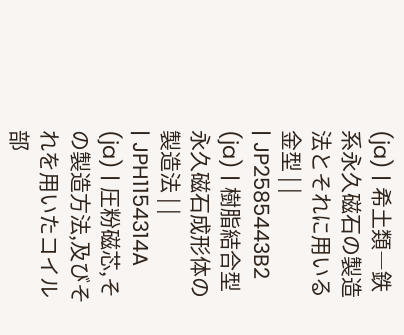(ja) | 希土類―鉄系永久磁石の製造法とそれに用いる金型 | |
| JP2585443B2 (ja) | 樹脂結合型永久磁石成形体の製造法 | |
| JPH1154314A (ja) | 圧粉磁芯,その製造方法,及びそれを用いたコイル部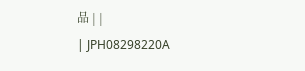品 | |
| JPH08298220A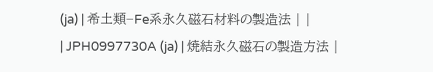(ja) | 希土類−Fe系永久磁石材料の製造法 | |
| JPH0997730A (ja) | 焼結永久磁石の製造方法 |